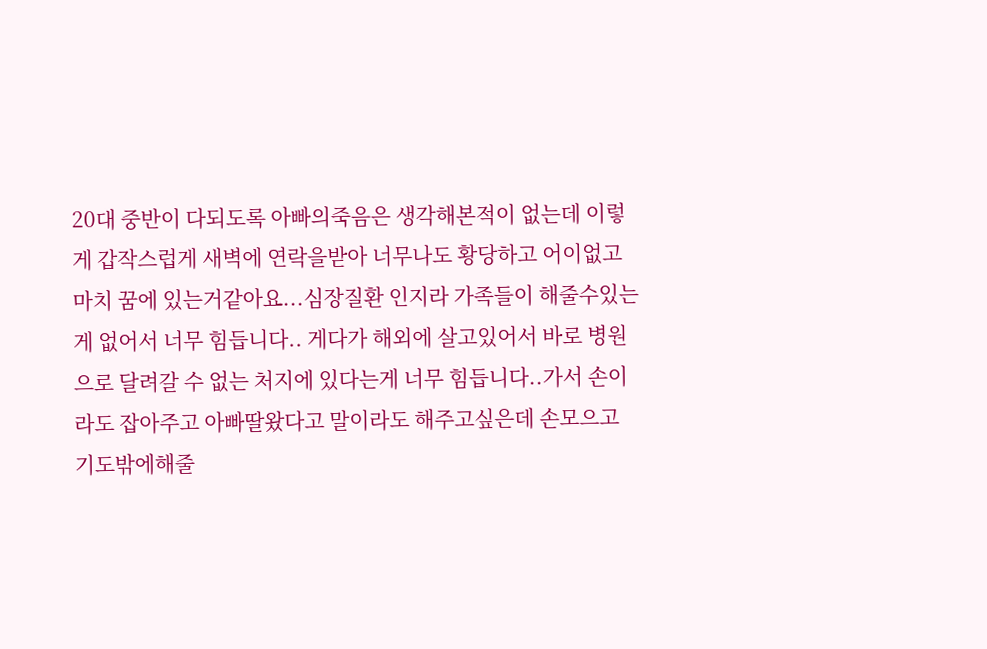20대 중반이 다되도록 아빠의죽음은 생각해본적이 없는데 이렇게 갑작스럽게 새벽에 연락을받아 너무나도 황당하고 어이없고 마치 꿈에 있는거같아요...심장질환 인지라 가족들이 해줄수있는게 없어서 너무 힘듭니다.. 게다가 해외에 살고있어서 바로 병원으로 달려갈 수 없는 처지에 있다는게 너무 힘듭니다..가서 손이라도 잡아주고 아빠딸왔다고 말이라도 해주고싶은데 손모으고 기도밖에해줄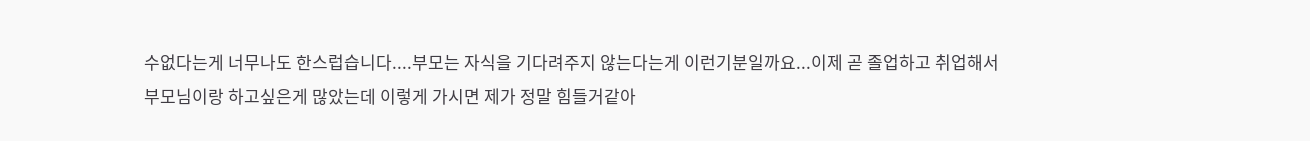수없다는게 너무나도 한스럽습니다....부모는 자식을 기다려주지 않는다는게 이런기분일까요...이제 곧 졸업하고 취업해서 부모님이랑 하고싶은게 많았는데 이렇게 가시면 제가 정말 힘들거같아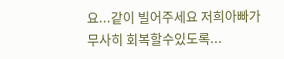요...같이 빌어주세요 저희아빠가 무사히 회복할수있도록...